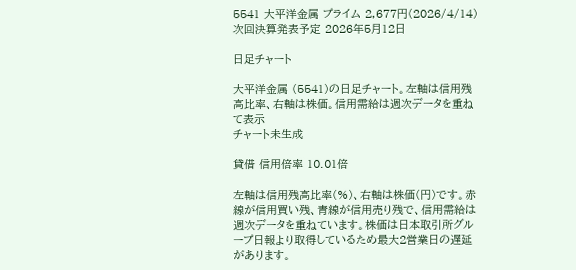5541 大平洋金属 プライム 2,677円(2026/4/14) 次回決算発表予定 2026年5月12日

日足チャート

大平洋金属 (5541)の日足チャート。左軸は信用残高比率、右軸は株価。信用需給は週次データを重ねて表示
チャート未生成

貸借 信用倍率 10.01倍

左軸は信用残高比率(%)、右軸は株価(円)です。赤線が信用買い残、青線が信用売り残で、信用需給は週次データを重ねています。株価は日本取引所グループ日報より取得しているため最大2営業日の遅延があります。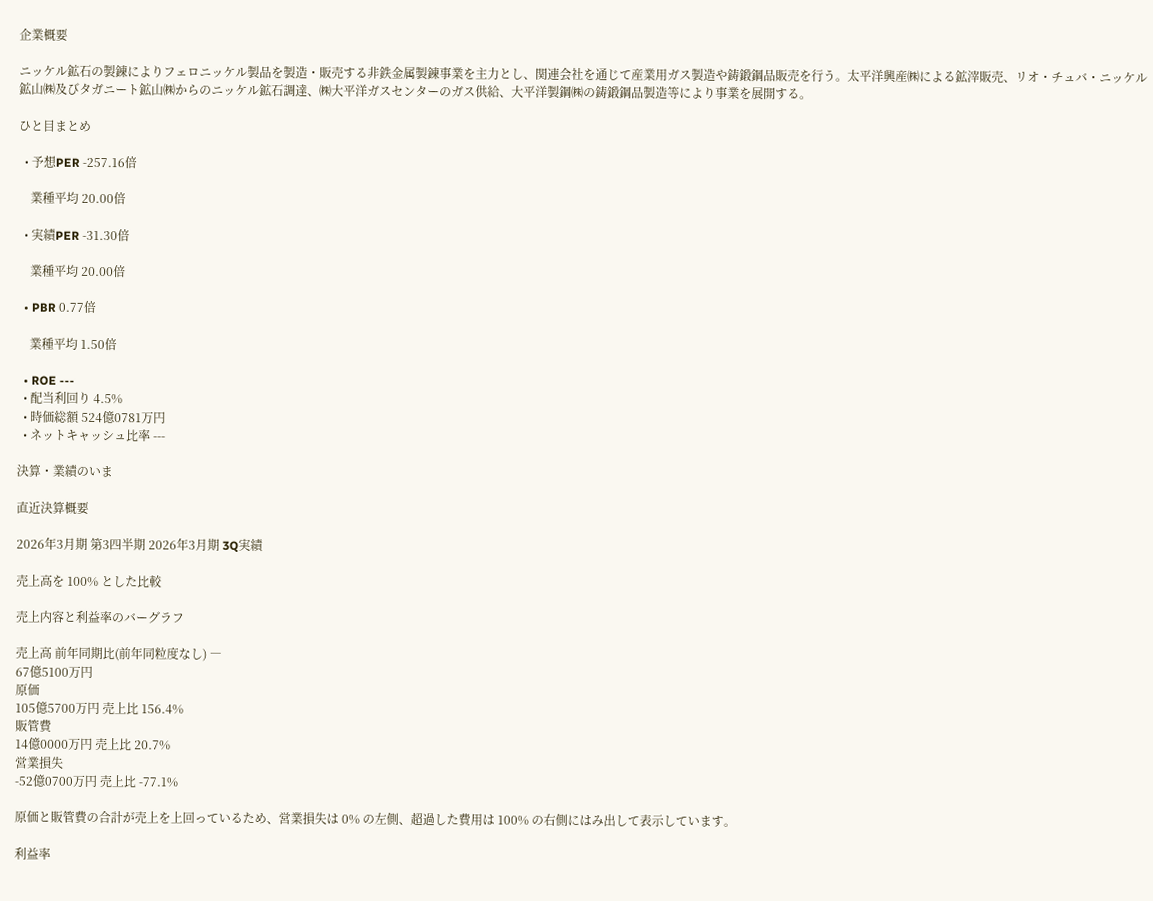企業概要

ニッケル鉱石の製錬によりフェロニッケル製品を製造・販売する非鉄金属製錬事業を主力とし、関連会社を通じて産業用ガス製造や鋳鍛鋼品販売を行う。太平洋興産㈱による鉱滓販売、リオ・チュバ・ニッケル鉱山㈱及びタガニート鉱山㈱からのニッケル鉱石調達、㈱大平洋ガスセンターのガス供給、大平洋製鋼㈱の鋳鍛鋼品製造等により事業を展開する。

ひと目まとめ

  • 予想PER -257.16倍

    業種平均 20.00倍

  • 実績PER -31.30倍

    業種平均 20.00倍

  • PBR 0.77倍

    業種平均 1.50倍

  • ROE ---
  • 配当利回り 4.5%
  • 時価総額 524億0781万円
  • ネットキャッシュ比率 ---

決算・業績のいま

直近決算概要

2026年3月期 第3四半期 2026年3月期 3Q実績

売上高を 100% とした比較

売上内容と利益率のバーグラフ

売上高 前年同期比(前年同粒度なし) ―
67億5100万円
原価
105億5700万円 売上比 156.4%
販管費
14億0000万円 売上比 20.7%
営業損失
-52億0700万円 売上比 -77.1%

原価と販管費の合計が売上を上回っているため、営業損失は 0% の左側、超過した費用は 100% の右側にはみ出して表示しています。

利益率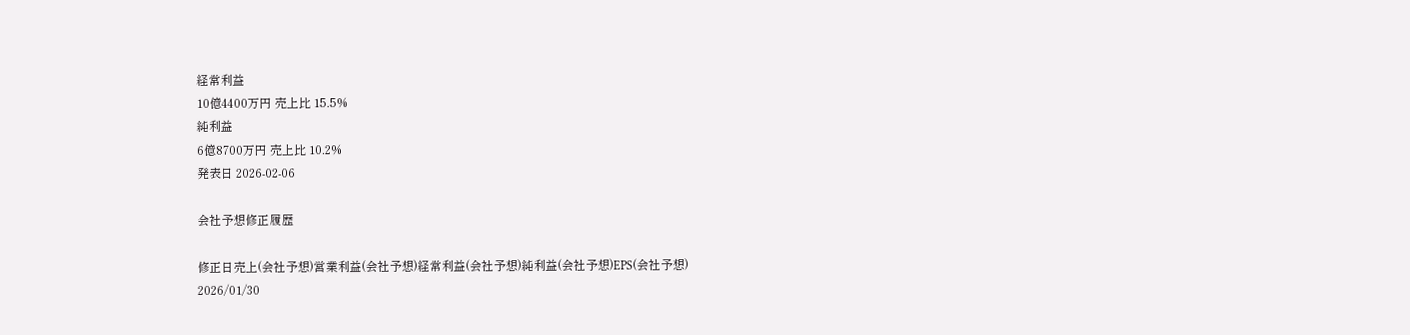経常利益
10億4400万円 売上比 15.5%
純利益
6億8700万円 売上比 10.2%
発表日 2026-02-06

会社予想修正履歴

修正日売上(会社予想)営業利益(会社予想)経常利益(会社予想)純利益(会社予想)EPS(会社予想)
2026/01/30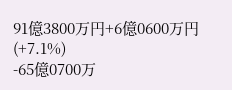91億3800万円+6億0600万円 (+7.1%)
-65億0700万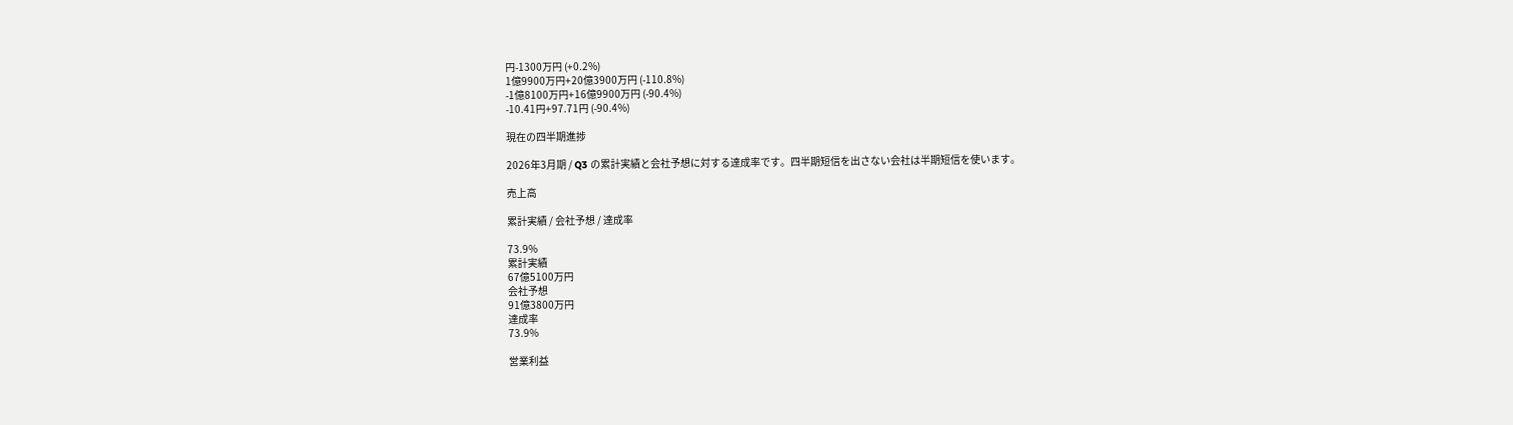円-1300万円 (+0.2%)
1億9900万円+20億3900万円 (-110.8%)
-1億8100万円+16億9900万円 (-90.4%)
-10.41円+97.71円 (-90.4%)

現在の四半期進捗

2026年3月期 / Q3 の累計実績と会社予想に対する達成率です。四半期短信を出さない会社は半期短信を使います。

売上高

累計実績 / 会社予想 / 達成率

73.9%
累計実績
67億5100万円
会社予想
91億3800万円
達成率
73.9%

営業利益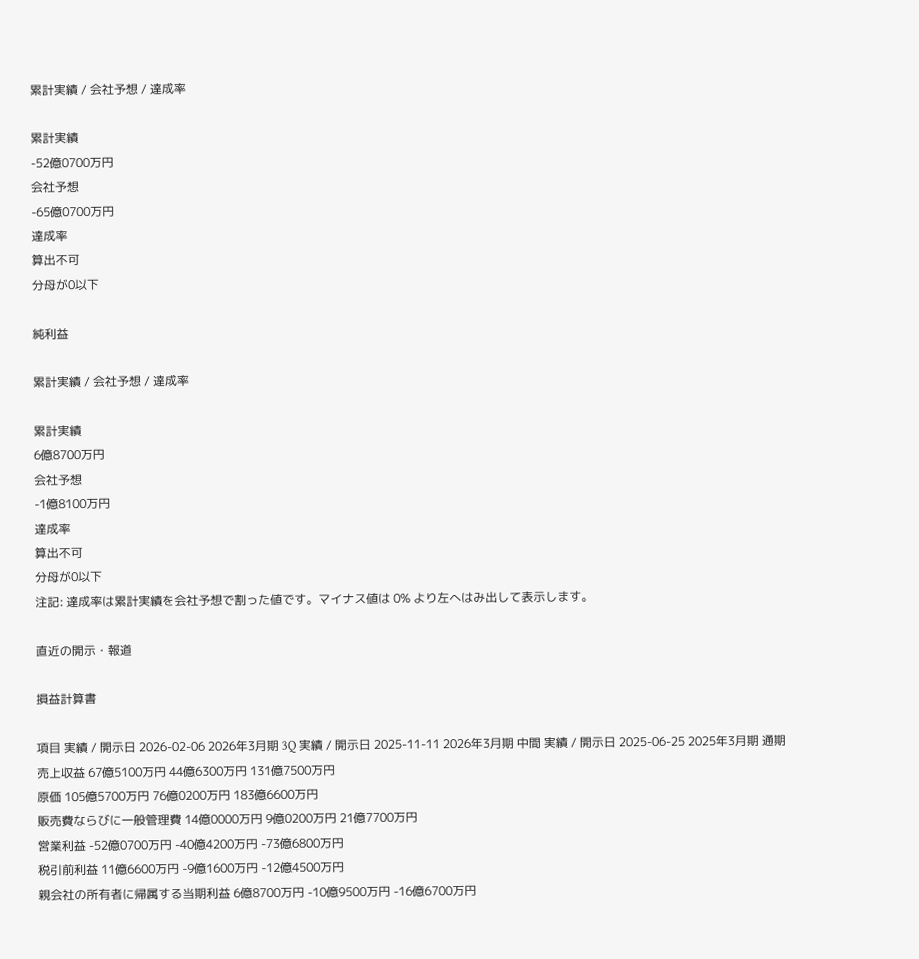累計実績 / 会社予想 / 達成率

累計実績
-52億0700万円
会社予想
-65億0700万円
達成率
算出不可
分母が0以下

純利益

累計実績 / 会社予想 / 達成率

累計実績
6億8700万円
会社予想
-1億8100万円
達成率
算出不可
分母が0以下
注記: 達成率は累計実績を会社予想で割った値です。マイナス値は 0% より左へはみ出して表示します。

直近の開示・報道

損益計算書

項目 実績 / 開示日 2026-02-06 2026年3月期 3Q 実績 / 開示日 2025-11-11 2026年3月期 中間 実績 / 開示日 2025-06-25 2025年3月期 通期
売上収益 67億5100万円 44億6300万円 131億7500万円
原価 105億5700万円 76億0200万円 183億6600万円
販売費ならびに一般管理費 14億0000万円 9億0200万円 21億7700万円
営業利益 -52億0700万円 -40億4200万円 -73億6800万円
税引前利益 11億6600万円 -9億1600万円 -12億4500万円
親会社の所有者に帰属する当期利益 6億8700万円 -10億9500万円 -16億6700万円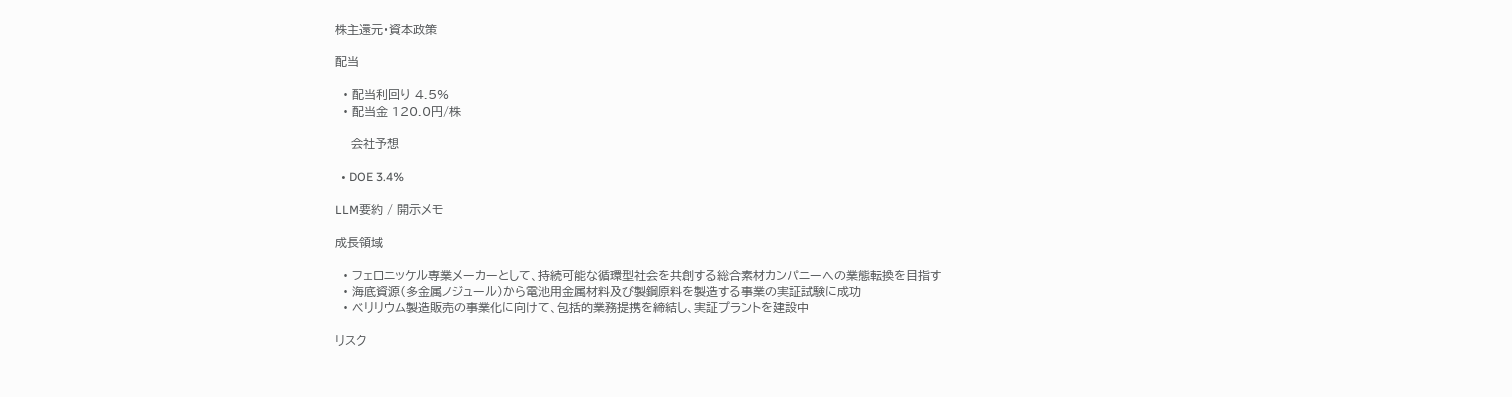株主還元・資本政策

配当

  • 配当利回り 4.5%
  • 配当金 120.0円/株

    会社予想

  • DOE 3.4%

LLM要約 / 開示メモ

成長領域

  • フェロニッケル専業メーカーとして、持続可能な循環型社会を共創する総合素材カンパニーへの業態転換を目指す
  • 海底資源(多金属ノジュール)から電池用金属材料及び製鋼原料を製造する事業の実証試験に成功
  • ベリリウム製造販売の事業化に向けて、包括的業務提携を締結し、実証プラントを建設中

リスク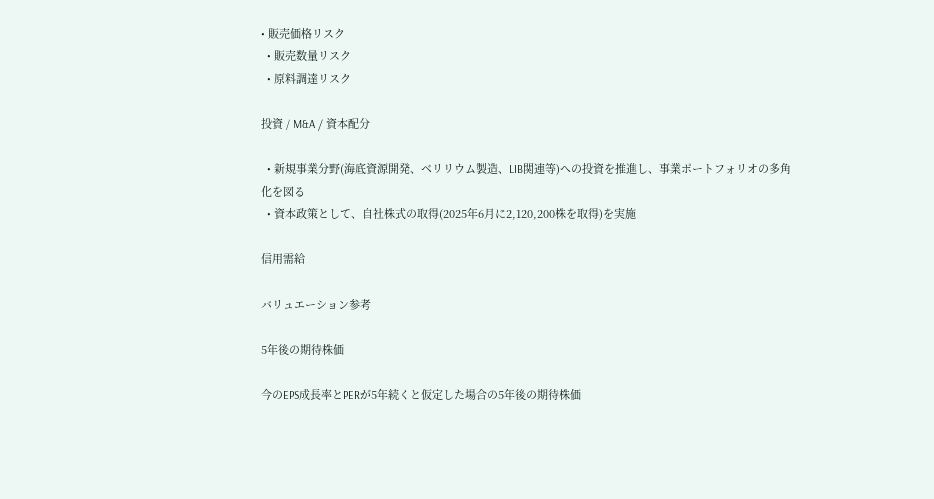• 販売価格リスク
  • 販売数量リスク
  • 原料調達リスク

投資 / M&A / 資本配分

  • 新規事業分野(海底資源開発、ベリリウム製造、LIB関連等)への投資を推進し、事業ポートフォリオの多角化を図る
  • 資本政策として、自社株式の取得(2025年6月に2,120,200株を取得)を実施

信用需給

バリュエーション参考

5年後の期待株価

今のEPS成長率とPERが5年続くと仮定した場合の5年後の期待株価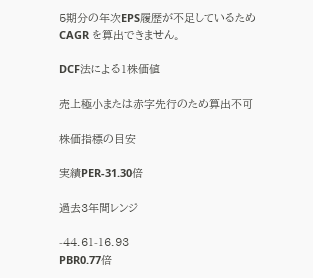5期分の年次EPS履歴が不足しているため CAGR を算出できません。

DCF法による1株価値

売上極小または赤字先行のため算出不可

株価指標の目安

実績PER-31.30倍

過去3年間レンジ

-44.61-16.93
PBR0.77倍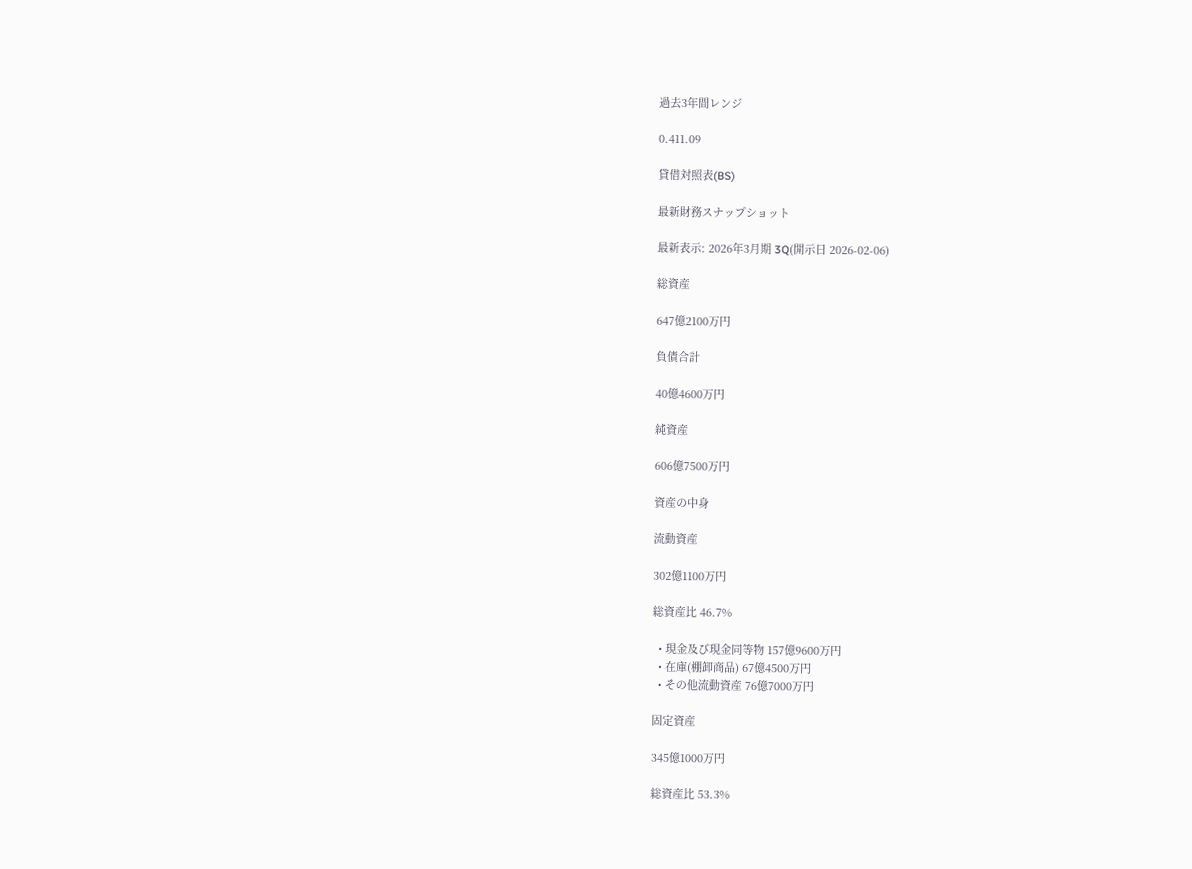過去3年間レンジ

0.411.09

貸借対照表(BS)

最新財務スナップショット

最新表示: 2026年3月期 3Q(開示日 2026-02-06)

総資産

647億2100万円

負債合計

40億4600万円

純資産

606億7500万円

資産の中身

流動資産

302億1100万円

総資産比 46.7%

  • 現金及び現金同等物 157億9600万円
  • 在庫(棚卸商品) 67億4500万円
  • その他流動資産 76億7000万円

固定資産

345億1000万円

総資産比 53.3%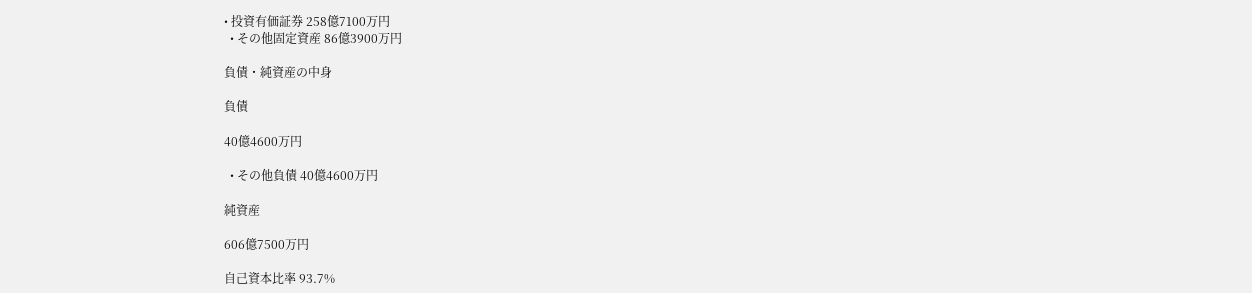• 投資有価証券 258億7100万円
  • その他固定資産 86億3900万円

負債・純資産の中身

負債

40億4600万円

  • その他負債 40億4600万円

純資産

606億7500万円

自己資本比率 93.7%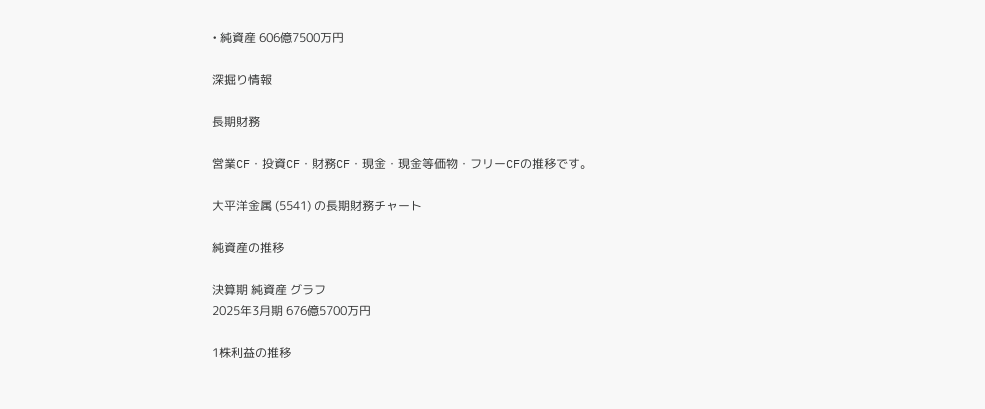• 純資産 606億7500万円

深掘り情報

長期財務

営業CF・投資CF・財務CF・現金・現金等価物・フリーCFの推移です。

大平洋金属 (5541) の長期財務チャート

純資産の推移

決算期 純資産 グラフ
2025年3月期 676億5700万円

1株利益の推移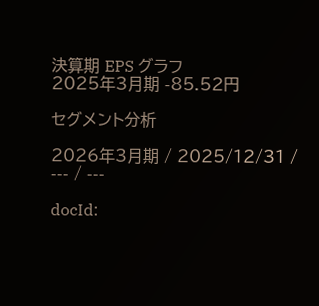決算期 EPS グラフ
2025年3月期 -85.52円

セグメント分析

2026年3月期 / 2025/12/31 / --- / ---

docId: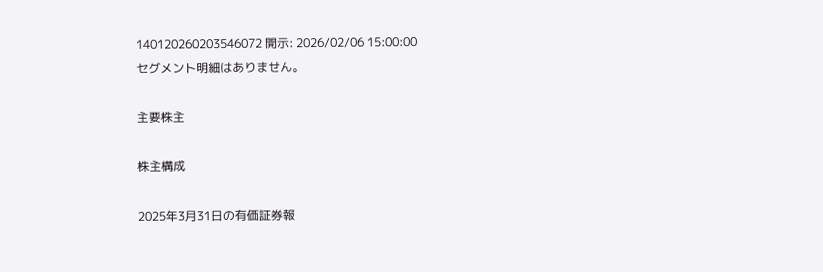140120260203546072 開示: 2026/02/06 15:00:00
セグメント明細はありません。

主要株主

株主構成

2025年3月31日の有価証券報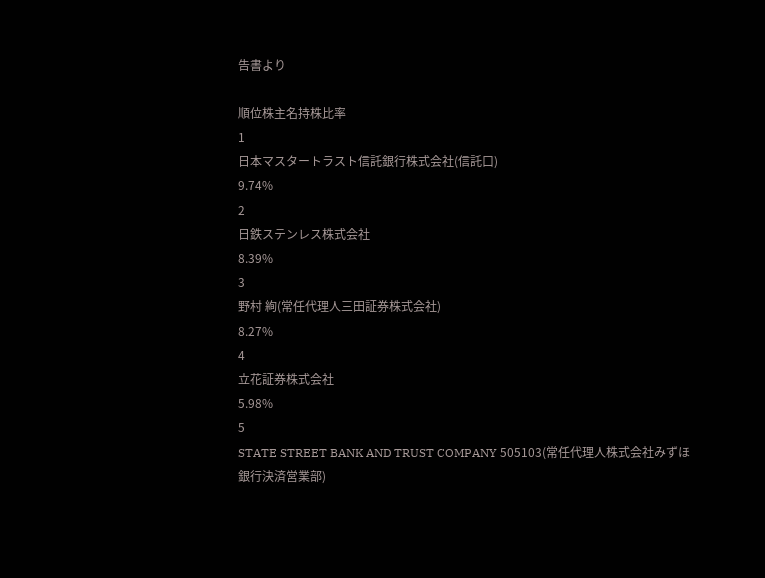告書より

順位株主名持株比率
1
日本マスタートラスト信託銀行株式会社(信託口)
9.74%
2
日鉄ステンレス株式会社
8.39%
3
野村 絢(常任代理人三田証券株式会社)
8.27%
4
立花証券株式会社
5.98%
5
STATE STREET BANK AND TRUST COMPANY 505103(常任代理人株式会社みずほ銀行決済営業部)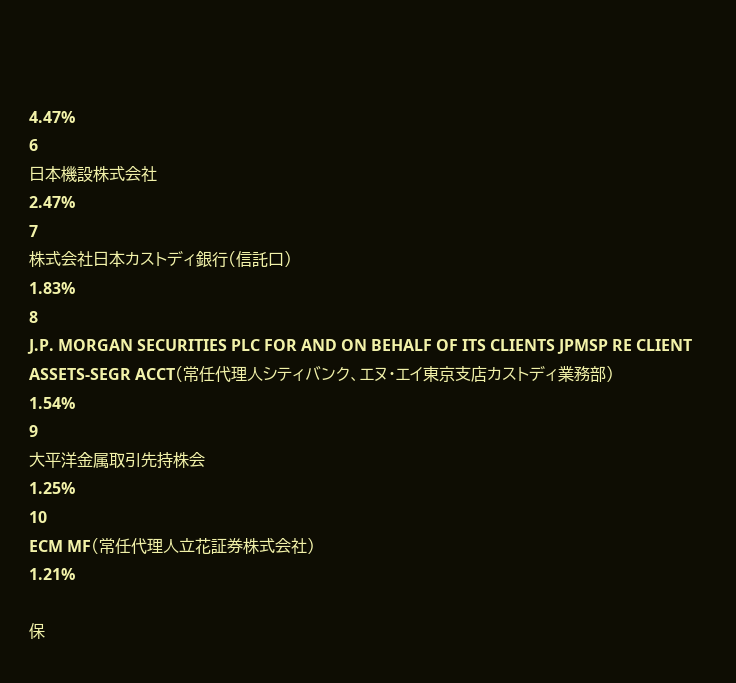4.47%
6
日本機設株式会社
2.47%
7
株式会社日本カストディ銀行(信託口)
1.83%
8
J.P. MORGAN SECURITIES PLC FOR AND ON BEHALF OF ITS CLIENTS JPMSP RE CLIENT ASSETS-SEGR ACCT(常任代理人シティバンク、エヌ・エイ東京支店カストディ業務部)
1.54%
9
大平洋金属取引先持株会
1.25%
10
ECM MF(常任代理人立花証券株式会社)
1.21%

保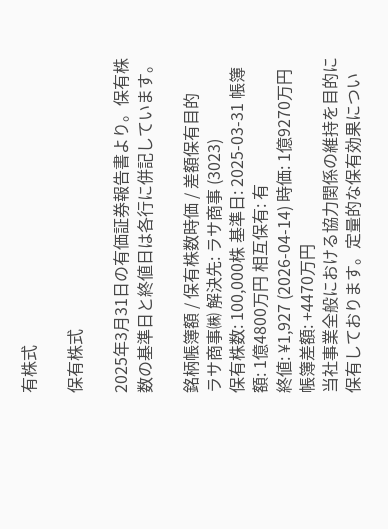有株式

保有株式

2025年3月31日の有価証券報告書より。保有株数の基準日と終値日は各行に併記しています。

銘柄帳簿額 / 保有株数時価 / 差額保有目的
ラサ商事㈱ 解決先: ラサ商事 (3023)
保有株数: 100,000株 基準日: 2025-03-31 帳簿額: 1億4800万円 相互保有: 有
終値: ¥1,927 (2026-04-14) 時価: 1億9270万円 帳簿差額: +4470万円
当社事業全般における協力関係の維持を目的に保有しております。定量的な保有効果につい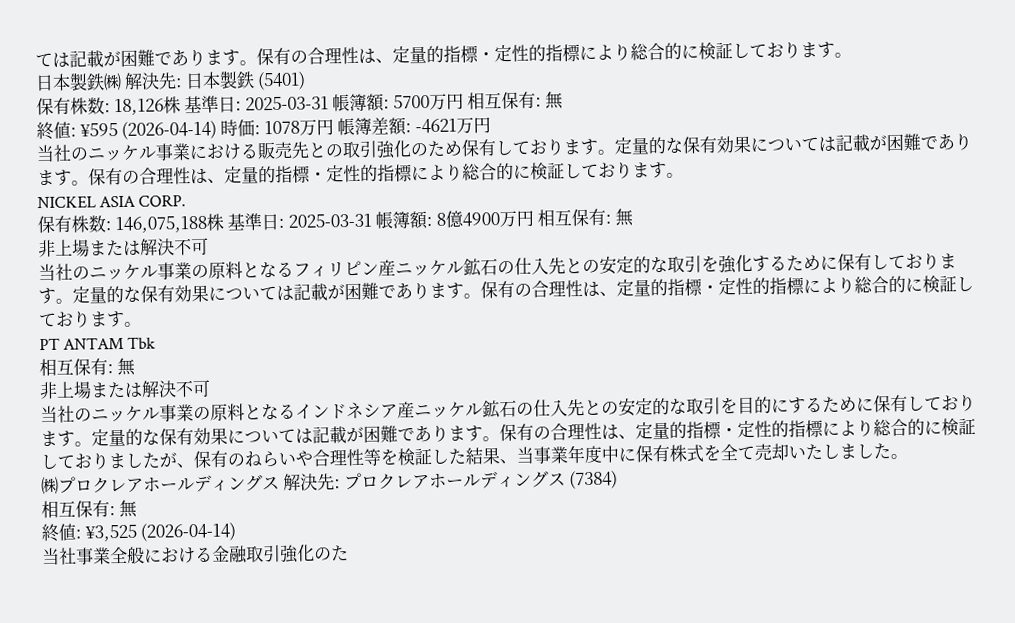ては記載が困難であります。保有の合理性は、定量的指標・定性的指標により総合的に検証しております。
日本製鉄㈱ 解決先: 日本製鉄 (5401)
保有株数: 18,126株 基準日: 2025-03-31 帳簿額: 5700万円 相互保有: 無
終値: ¥595 (2026-04-14) 時価: 1078万円 帳簿差額: -4621万円
当社のニッケル事業における販売先との取引強化のため保有しております。定量的な保有効果については記載が困難であります。保有の合理性は、定量的指標・定性的指標により総合的に検証しております。
NICKEL ASIA CORP.
保有株数: 146,075,188株 基準日: 2025-03-31 帳簿額: 8億4900万円 相互保有: 無
非上場または解決不可
当社のニッケル事業の原料となるフィリピン産ニッケル鉱石の仕入先との安定的な取引を強化するために保有しております。定量的な保有効果については記載が困難であります。保有の合理性は、定量的指標・定性的指標により総合的に検証しております。
PT ANTAM Tbk
相互保有: 無
非上場または解決不可
当社のニッケル事業の原料となるインドネシア産ニッケル鉱石の仕入先との安定的な取引を目的にするために保有しております。定量的な保有効果については記載が困難であります。保有の合理性は、定量的指標・定性的指標により総合的に検証しておりましたが、保有のねらいや合理性等を検証した結果、当事業年度中に保有株式を全て売却いたしました。
㈱プロクレアホールディングス 解決先: プロクレアホールディングス (7384)
相互保有: 無
終値: ¥3,525 (2026-04-14)
当社事業全般における金融取引強化のた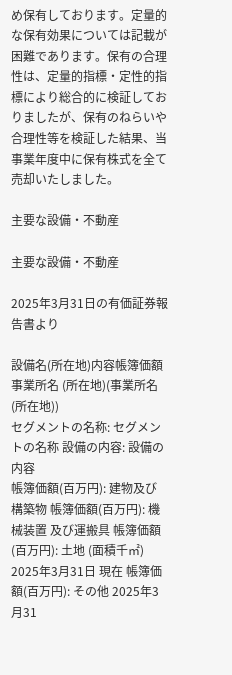め保有しております。定量的な保有効果については記載が困難であります。保有の合理性は、定量的指標・定性的指標により総合的に検証しておりましたが、保有のねらいや合理性等を検証した結果、当事業年度中に保有株式を全て売却いたしました。

主要な設備・不動産

主要な設備・不動産

2025年3月31日の有価証券報告書より

設備名(所在地)内容帳簿価額
事業所名 (所在地)(事業所名 (所在地))
セグメントの名称: セグメントの名称 設備の内容: 設備の内容
帳簿価額(百万円): 建物及び 構築物 帳簿価額(百万円): 機械装置 及び運搬具 帳簿価額(百万円): 土地 (面積千㎡) 2025年3月31日 現在 帳簿価額(百万円): その他 2025年3月31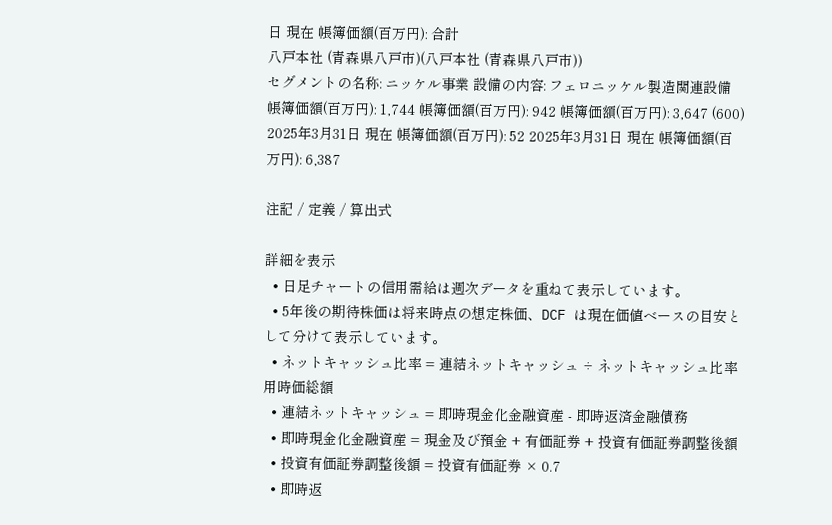日 現在 帳簿価額(百万円): 合計
八戸本社 (青森県八戸市)(八戸本社 (青森県八戸市))
セグメントの名称: ニッケル事業 設備の内容: フェロニッケル製造関連設備
帳簿価額(百万円): 1,744 帳簿価額(百万円): 942 帳簿価額(百万円): 3,647 (600) 2025年3月31日 現在 帳簿価額(百万円): 52 2025年3月31日 現在 帳簿価額(百万円): 6,387

注記 / 定義 / 算出式

詳細を表示
  • 日足チャートの信用需給は週次データを重ねて表示しています。
  • 5年後の期待株価は将来時点の想定株価、DCF は現在価値ベースの目安として分けて表示しています。
  • ネットキャッシュ比率 = 連結ネットキャッシュ ÷ ネットキャッシュ比率用時価総額
  • 連結ネットキャッシュ = 即時現金化金融資産 - 即時返済金融債務
  • 即時現金化金融資産 = 現金及び預金 + 有価証券 + 投資有価証券調整後額
  • 投資有価証券調整後額 = 投資有価証券 × 0.7
  • 即時返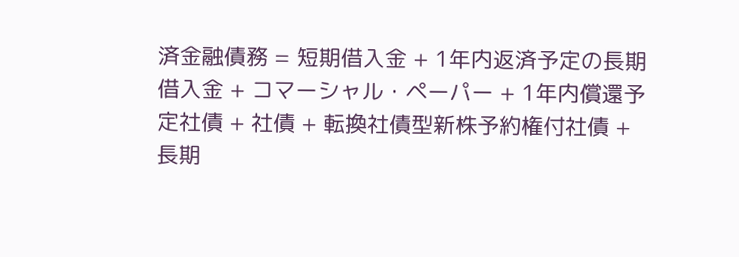済金融債務 = 短期借入金 + 1年内返済予定の長期借入金 + コマーシャル・ペーパー + 1年内償還予定社債 + 社債 + 転換社債型新株予約権付社債 + 長期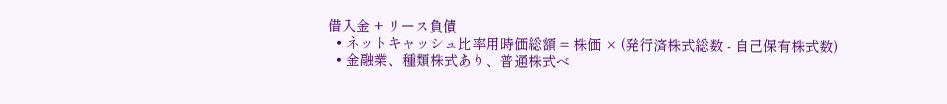借入金 + リース負債
  • ネットキャッシュ比率用時価総額 = 株価 × (発行済株式総数 - 自己保有株式数)
  • 金融業、種類株式あり、普通株式ベ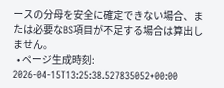ースの分母を安全に確定できない場合、または必要なBS項目が不足する場合は算出しません。
  • ページ生成時刻: 2026-04-15T13:25:38.527835052+00:00